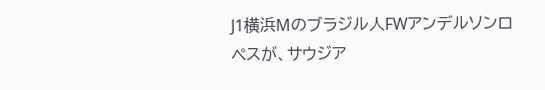J1横浜Mのブラジル人FWアンデルソンロペスが、サウジア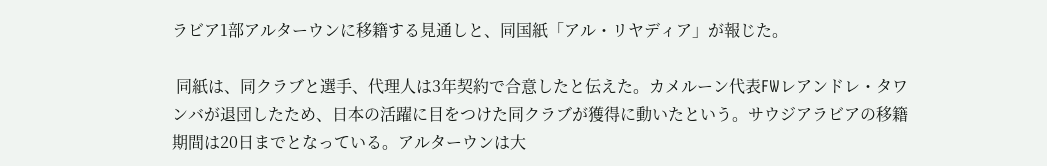ラビア1部アルターウンに移籍する見通しと、同国紙「アル・リヤディア」が報じた。

 同紙は、同クラブと選手、代理人は3年契約で合意したと伝えた。カメルーン代表FWレアンドレ・タワンバが退団したため、日本の活躍に目をつけた同クラブが獲得に動いたという。サウジアラビアの移籍期間は20日までとなっている。アルターウンは大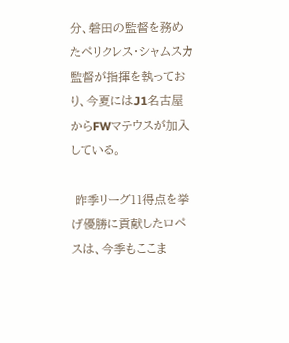分、磐田の監督を務めたペリクレス・シャムスカ監督が指揮を執っており、今夏にはJ1名古屋からFWマテウスが加入している。

 昨季リーグ11得点を挙げ優勝に貢献したロペスは、今季もここま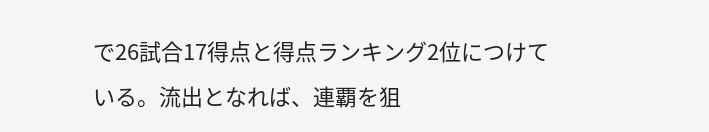で26試合17得点と得点ランキング2位につけている。流出となれば、連覇を狙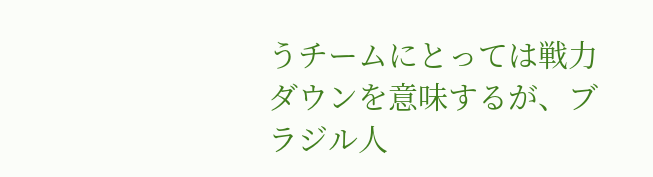うチームにとっては戦力ダウンを意味するが、ブラジル人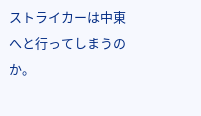ストライカーは中東へと行ってしまうのか。